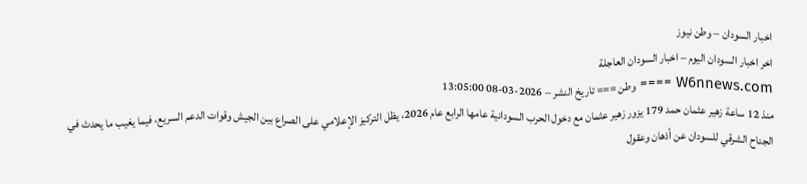اخبار السودان – وطن نيوز
اخر اخبار السودان اليوم – اخبار السودان العاجلة
W6nnews.com ==== وطن === تاريخ النشر – 2026-03-08 13:05:00
منذ 12 ساعة زهير عثمان حمد 179 يزور زهير عثمان مع دخول الحرب السودانية عامها الرابع عام 2026، يظل التركيز الإعلامي على الصراع بين الجيش وقوات الدعم السريع، فيما يغيب ما يحدث في الجناح الشرقي للسودان عن أذهان وعقول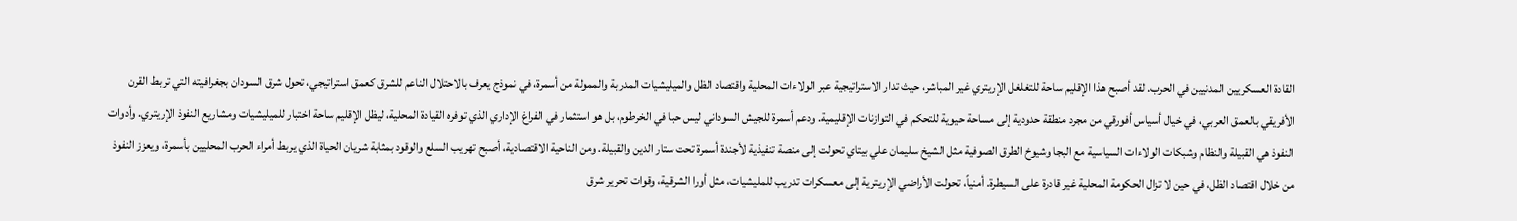القادة العسكريين المدنيين في الحرب. لقد أصبح هذا الإقليم ساحة للتغلغل الإريتري غير المباشر، حيث تدار الاستراتيجية عبر الولاءات المحلية واقتصاد الظل والميليشيات المدربة والممولة من أسمرة، في نموذج يعرف بالاحتلال الناعم للشرق كعمق استراتيجي، تحول شرق السودان بجغرافيته التي تربط القرن الأفريقي بالعمق العربي، في خيال أسياس أفورقي من مجرد منطقة حدودية إلى مساحة حيوية للتحكم في التوازنات الإقليمية. ودعم أسمرة للجيش السوداني ليس حبا في الخرطوم، بل هو استثمار في الفراغ الإداري الذي توفره القيادة المحلية، ليظل الإقليم ساحة اختبار للميليشيات ومشاريع النفوذ الإريتري. وأدوات النفوذ هي القبيلة والنظام وشبكات الولاءات السياسية مع البجا وشيوخ الطرق الصوفية مثل الشيخ سليمان علي بيتاي تحولت إلى منصة تنفيذية لأجندة أسمرة تحت ستار الدين والقبيلة. ومن الناحية الاقتصادية، أصبح تهريب السلع والوقود بمثابة شريان الحياة الذي يربط أمراء الحرب المحليين بأسمرة، ويعزز النفوذ من خلال اقتصاد الظل، في حين لا تزال الحكومة المحلية غير قادرة على السيطرة. أمنياً، تحولت الأراضي الإريترية إلى معسكرات تدريب للمليشيات، مثل أورا الشرقية، وقوات تحرير شرق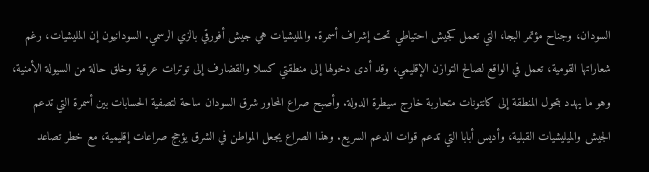السودان، وجناح مؤتمر البجا، التي تعمل كجيش احتياطي تحت إشراف أسمرة. والمليشيات هي جيش أفورقي بالزي الرسمي. السودانيون إن المليشيات، رغم شعاراتها القومية، تعمل في الواقع لصالح التوازن الإقليمي، وقد أدى دخولها إلى منطقتي كسلا والقضارف إلى توترات عرقية وخلق حالة من السيولة الأمنية، وهو ما يهدد بتحول المنطقة إلى كانتونات متحاربة خارج سيطرة الدولة. وأصبح صراع المحاور شرق السودان ساحة لتصفية الحسابات بين أسمرة التي تدعم الجيش والميليشيات القبلية، وأديس أبابا التي تدعم قوات الدعم السريع. وهذا الصراع يجعل المواطن في الشرق يؤجج صراعات إقليمية، مع خطر تصاعد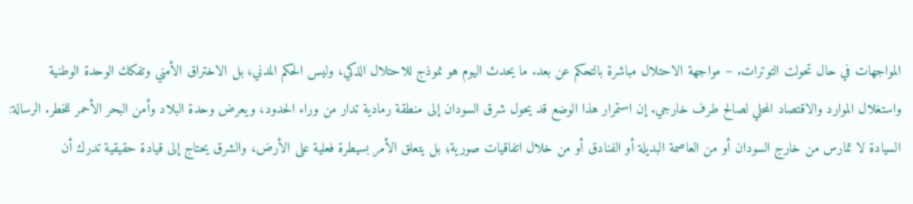المواجهات في حال تحولت التوترات. – مواجهة الاحتلال مباشرة بالتحكم عن بعد. ما يحدث اليوم هو نموذج للاحتلال الذكي، وليس الحكم المدني، بل الاختراق الأمني وتفكك الوحدة الوطنية واستغلال الموارد والاقتصاد المحلي لصالح طرف خارجي. إن استمرار هذا الوضع قد يحول شرق السودان إلى منطقة رمادية تدار من وراء الحدود، ويعرض وحدة البلاد وأمن البحر الأحمر للخطر. الرسالة: السيادة لا تمارس من خارج السودان أو من العاصمة البديلة أو الفنادق أو من خلال اتفاقيات صورية؛ بل يتعلق الأمر بسيطرة فعلية على الأرض، والشرق يحتاج إلى قيادة حقيقية تدرك أن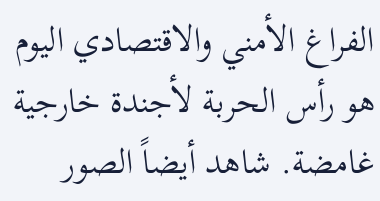الفراغ الأمني والاقتصادي اليوم هو رأس الحربة لأجندة خارجية غامضة. شاهد أيضاً الصور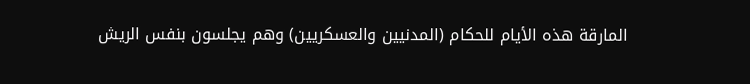المارقة هذه الأيام للحكام (المدنيين والعسكريين) وهم يجلسون بنفس الريش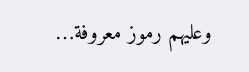وعليهم رموز معروفة…